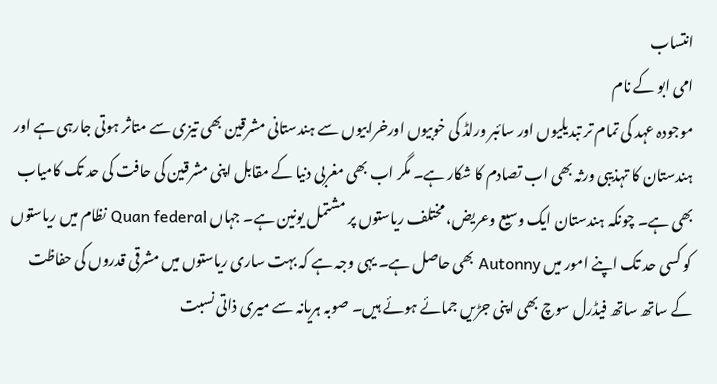انتساب
امی ابو کے نام
موجودہ عہد کی تمام تر تبدیلیوں اور سائبر ورلڈ کی خوبیوں اورخرابیوں سے ہندستانی مشرقین بھی تیزی سے متاثر ہوتی جارہی ہے اور ہندستان کا تہذیبی ورثہ بھی اب تصادم کا شکار ہے۔ مگر اب بھی مغربی دنیا کے مقابل اپنی مشرقین کی حافت کی حد تک کامیاب بھی ہے۔ چونکہ ہندستان ایک وسیع وعریض، مختلف ریاستوں پر مشتمل یونین ہے۔ جہاں Quan federal نظام میں ریاستوں کو کسی حد تک اپنے امور میں Autonny بھی حاصل ہے۔ یہی وجہ ہے کہ بہت ساری ریاستوں میں مشرقی قدروں کی حفاظت کے ساتھ ساتھ فیڈرل سوچ بھی اپنی جڑیں جمائے ہوئے ہیں۔ صوبہ ہریانہ سے میری ذاتی نسبت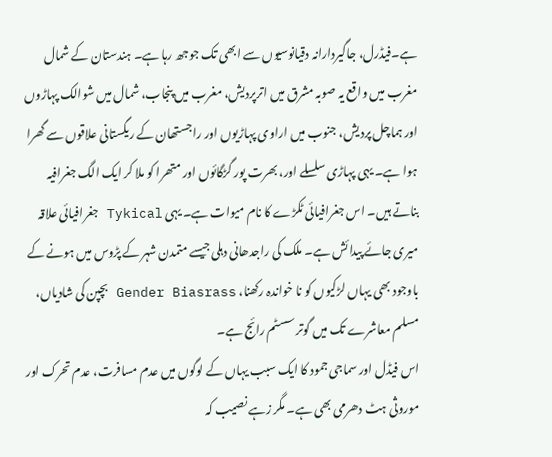ہے۔فیڈرل، جاگیردارانہ دقیانوسیوں سے ابھی تک جوجھ رہا ہے۔ ہندستان کے شمال مغرب میں واقع یہ صوبہ مشرق میں اترپردیش، مغرب میں پنجاب، شمال میں شوالک پہاڑوں اور ہماچل پردیش، جنوب میں اراوی پہاڑیوں اور راجستھان کے ریگستانی علاقوں سے گھرا ہوا ہے۔ یہی پہاڑی سلسلے اور، بھرت پور گڑگائوں اور متھرا کو ملا کر ایک الگ جغرافیہ بناتے ہیں۔ اس جغرافیائی ٹکڑے کا نام میوات ہے۔ یہی Tykical جغرافیائی علاقہ میری جائے پیدائش ہے۔ ملک کی راجدھانی دہلی جیسے متمدن شہر کے پڑوس میں ہونے کے باوجود بھی یہاں لڑکیوں کو نا خواندہ رکھنا، Gender Biasrass بچپن کی شادیاں، مسلم معاشرے تک میں گوتر سسٹم رائج ہے۔
اس فیڈل اور سماجی جمود کا ایک سبب یہاں کے لوگوں میں عدم مسافرت، عدم تحرک اور موروثی ہٹ دھرمی بھی ہے۔ مگر زہے نصیب کہ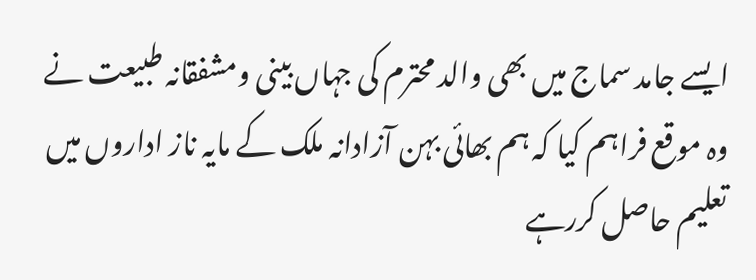ایسے جامد سماج میں بھی والد محترم کی جہاں بینی ومشفقانہ طبیعت نے وہ موقع فراہم کیا کہ ہم بھائی بہن آزادانہ ملک کے مایہ ناز اداروں میں تعلیم حاصل کررہے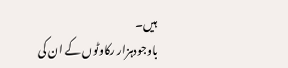ہیں۔
باوجودہزار رکاوٹوں کے ان کی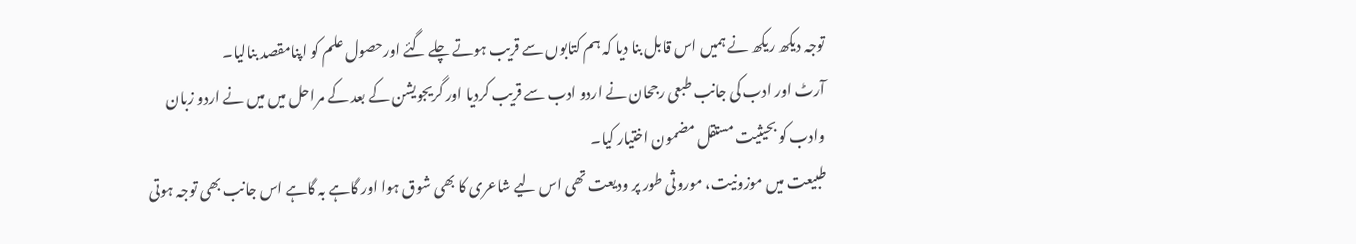توجہ دیکھ ریکھ نے ہمیں اس قابل بنا دیا کہ ہم کتابوں سے قریب ہوتے چلے گئے اورحصول علم کو اپنامقصد بنالیا۔
آرٹ اور ادب کی جانب طبعی رجحان نے اردو ادب سے قریب کردیا اور گریجویشن کے بعد کے مراحل میں میں نے اردو زبان وادب کو بحیثیت مستقل مضمون اختیار کیا۔
طبیعت میں موزونیت، موروثی طور پر ودیعت تھی اس لیے شاعری کا بھی شوق ہوا اور گاہے بہ گاہے اس جانب بھی توجہ ہوتی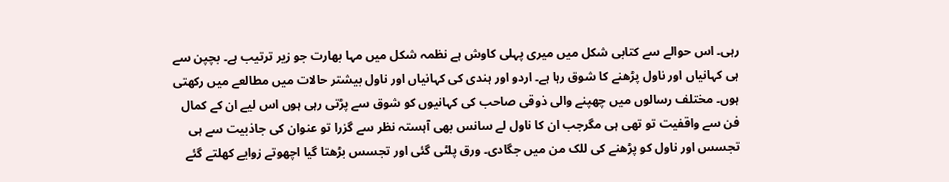رہی۔ اس حوالے سے کتابی شکل میں میری پہلی کاوش ہے نظمہ شکل میں مہا بھارت جو زیر ترتیب ہے۔ بچپن سے ہی کہانیاں اور ناول پڑھنے کا شوق رہا ہے۔ اردو اور ہندی کی کہانیاں اور ناول بیشتر حالات میں مطالعے میں رکھتی ہوں۔ مختلف رسالوں میں چھپنے والی ذوقی صاحب کی کہانیوں کو شوق سے پڑتی رہی ہوں اس لیے ان کے کمال فن سے واقفیت تو تھی ہی مگرجب ان کا ناول لے سانس بھی آہستہ نظر سے گزرا تو عنوان کی جاذبیت سے ہی تجسس اور ناول کو پڑھنے کی للک من میں جگادی۔ ورق پلٹی گئی اور تجسس بڑھتا گیا اچھوتے زوایے کھلتے گئے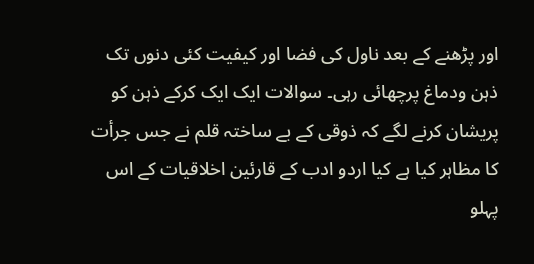اور پڑھنے کے بعد ناول کی فضا اور کیفیت کئی دنوں تک ذہن ودماغ پرچھائی رہی۔ سوالات ایک ایک کرکے ذہن کو پریشان کرنے لگے کہ ذوقی کے بے ساختہ قلم نے جس جرأت کا مظاہر کیا ہے کیا اردو ادب کے قارئین اخلاقیات کے اس پہلو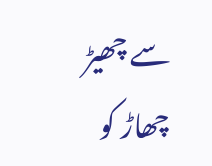سے چھیڑ چھاڑ کو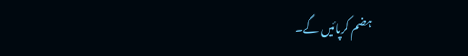ہضم کرپائیں گے۔